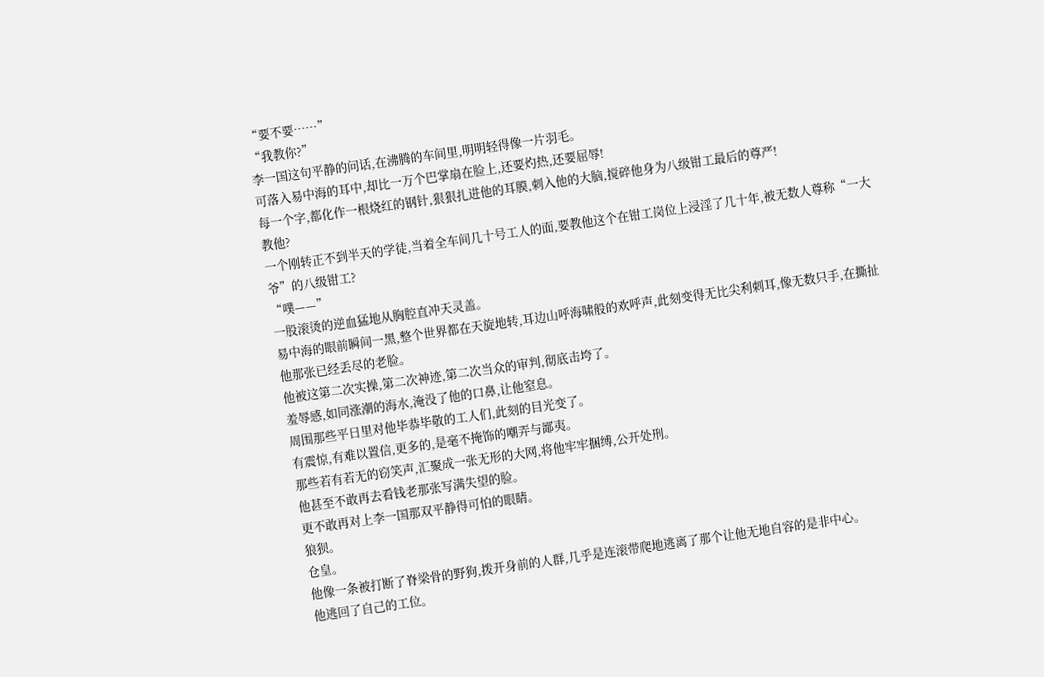“要不要……”
“我教你?”
李一国这句平静的问话,在沸腾的车间里,明明轻得像一片羽毛。
可落入易中海的耳中,却比一万个巴掌扇在脸上,还要灼热,还要屈辱!
每一个字,都化作一根烧红的钢针,狠狠扎进他的耳膜,刺入他的大脑,搅碎他身为八级钳工最后的尊严!
教他?
一个刚转正不到半天的学徒,当着全车间几十号工人的面,要教他这个在钳工岗位上浸淫了几十年,被无数人尊称“一大爷”的八级钳工?
“噗——”
一股滚烫的逆血猛地从胸腔直冲天灵盖。
易中海的眼前瞬间一黑,整个世界都在天旋地转,耳边山呼海啸般的欢呼声,此刻变得无比尖利刺耳,像无数只手,在撕扯他那张已经丢尽的老脸。
他被这第二次实操,第二次神迹,第二次当众的审判,彻底击垮了。
羞辱感,如同涨潮的海水,淹没了他的口鼻,让他窒息。
周围那些平日里对他毕恭毕敬的工人们,此刻的目光变了。
有震惊,有难以置信,更多的,是毫不掩饰的嘲弄与鄙夷。
那些若有若无的窃笑声,汇聚成一张无形的大网,将他牢牢捆缚,公开处刑。
他甚至不敢再去看钱老那张写满失望的脸。
更不敢再对上李一国那双平静得可怕的眼睛。
狼狈。
仓皇。
他像一条被打断了脊梁骨的野狗,拨开身前的人群,几乎是连滚带爬地逃离了那个让他无地自容的是非中心。
他逃回了自己的工位。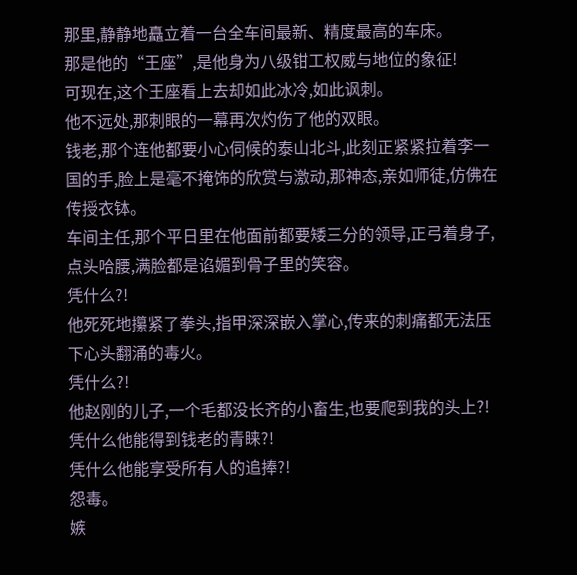那里,静静地矗立着一台全车间最新、精度最高的车床。
那是他的“王座”,是他身为八级钳工权威与地位的象征!
可现在,这个王座看上去却如此冰冷,如此讽刺。
他不远处,那刺眼的一幕再次灼伤了他的双眼。
钱老,那个连他都要小心伺候的泰山北斗,此刻正紧紧拉着李一国的手,脸上是毫不掩饰的欣赏与激动,那神态,亲如师徒,仿佛在传授衣钵。
车间主任,那个平日里在他面前都要矮三分的领导,正弓着身子,点头哈腰,满脸都是谄媚到骨子里的笑容。
凭什么?!
他死死地攥紧了拳头,指甲深深嵌入掌心,传来的刺痛都无法压下心头翻涌的毒火。
凭什么?!
他赵刚的儿子,一个毛都没长齐的小畜生,也要爬到我的头上?!
凭什么他能得到钱老的青睐?!
凭什么他能享受所有人的追捧?!
怨毒。
嫉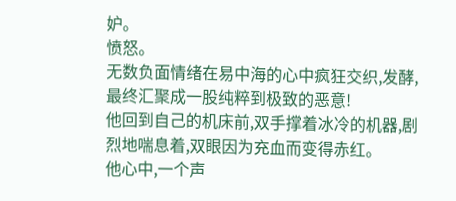妒。
愤怒。
无数负面情绪在易中海的心中疯狂交织,发酵,最终汇聚成一股纯粹到极致的恶意!
他回到自己的机床前,双手撑着冰冷的机器,剧烈地喘息着,双眼因为充血而变得赤红。
他心中,一个声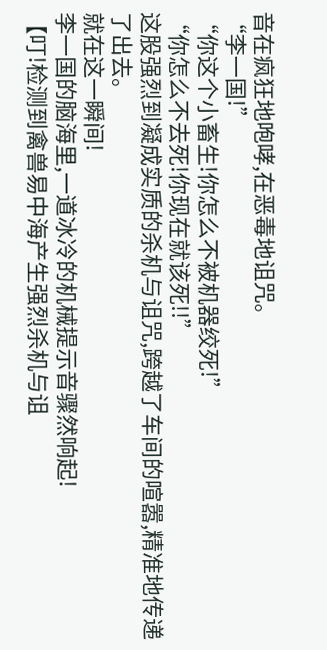音在疯狂地咆哮,在恶毒地诅咒。
“李一国!”
“你这个小畜生!你怎么不被机器绞死!”
“你怎么不去死!你现在就该死!!”
这股强烈到凝成实质的杀机与诅咒,跨越了车间的喧嚣,精准地传递了出去。
就在这一瞬间!
李一国的脑海里,一道冰冷的机械提示音骤然响起!
【叮!检测到禽兽易中海产生强烈杀机与诅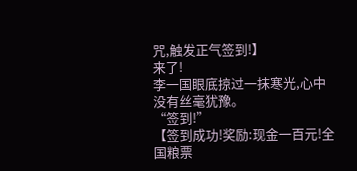咒,触发正气签到!】
来了!
李一国眼底掠过一抹寒光,心中没有丝毫犹豫。
“签到!”
【签到成功!奖励:现金一百元!全国粮票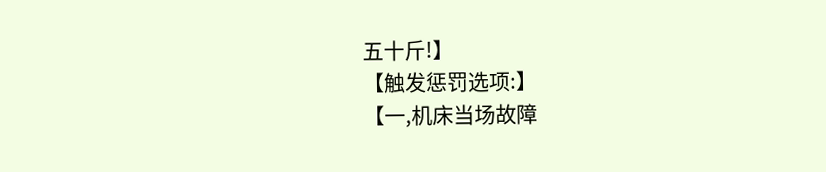五十斤!】
【触发惩罚选项:】
【一,机床当场故障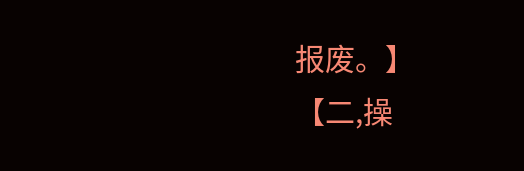报废。】
【二,操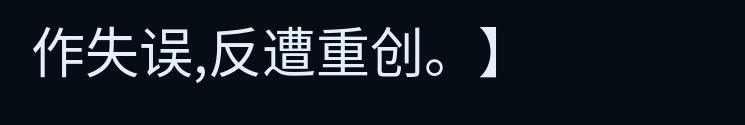作失误,反遭重创。】